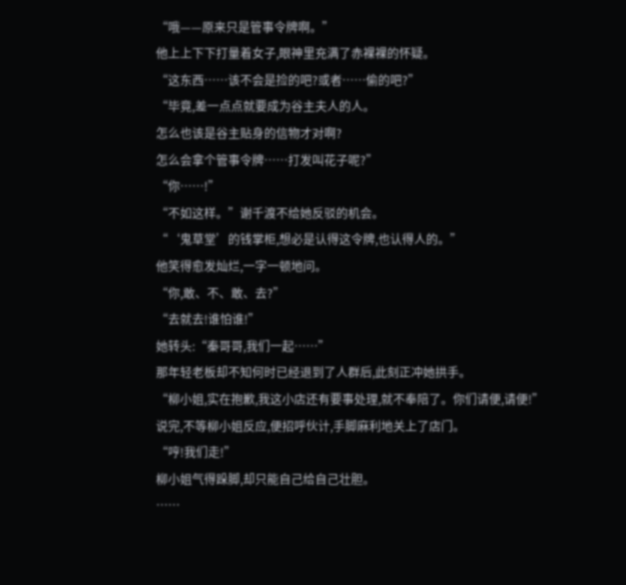“哦——原来只是管事令牌啊。”
他上上下下打量着女子,眼神里充满了赤裸裸的怀疑。
“这东西……该不会是捡的吧?或者……偷的吧?”
“毕竟,差一点点就要成为谷主夫人的人。
怎么也该是谷主贴身的信物才对啊?
怎么会拿个管事令牌……打发叫花子呢?”
“你……!”
“不如这样。”谢千渡不给她反驳的机会。
“‘鬼草堂’的钱掌柜,想必是认得这令牌,也认得人的。”
他笑得愈发灿烂,一字一顿地问。
“你,敢、不、敢、去?”
“去就去!谁怕谁!”
她转头:“秦哥哥,我们一起……”
那年轻老板却不知何时已经退到了人群后,此刻正冲她拱手。
“柳小姐,实在抱歉,我这小店还有要事处理,就不奉陪了。你们请便,请便!”
说完,不等柳小姐反应,便招呼伙计,手脚麻利地关上了店门。
“哼!我们走!”
柳小姐气得跺脚,却只能自己给自己壮胆。
……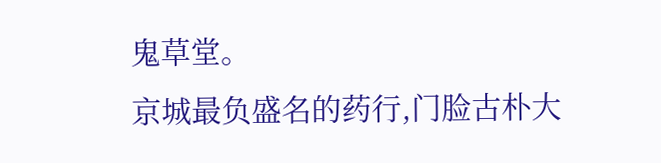鬼草堂。
京城最负盛名的药行,门脸古朴大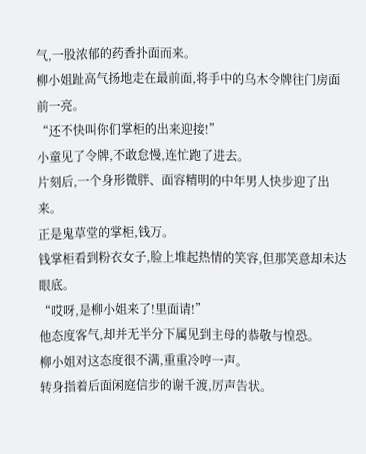气,一股浓郁的药香扑面而来。
柳小姐趾高气扬地走在最前面,将手中的乌木令牌往门房面前一亮。
“还不快叫你们掌柜的出来迎接!”
小童见了令牌,不敢怠慢,连忙跑了进去。
片刻后,一个身形微胖、面容精明的中年男人快步迎了出来。
正是鬼草堂的掌柜,钱万。
钱掌柜看到粉衣女子,脸上堆起热情的笑容,但那笑意却未达眼底。
“哎呀,是柳小姐来了!里面请!”
他态度客气,却并无半分下属见到主母的恭敬与惶恐。
柳小姐对这态度很不满,重重冷哼一声。
转身指着后面闲庭信步的谢千渡,厉声告状。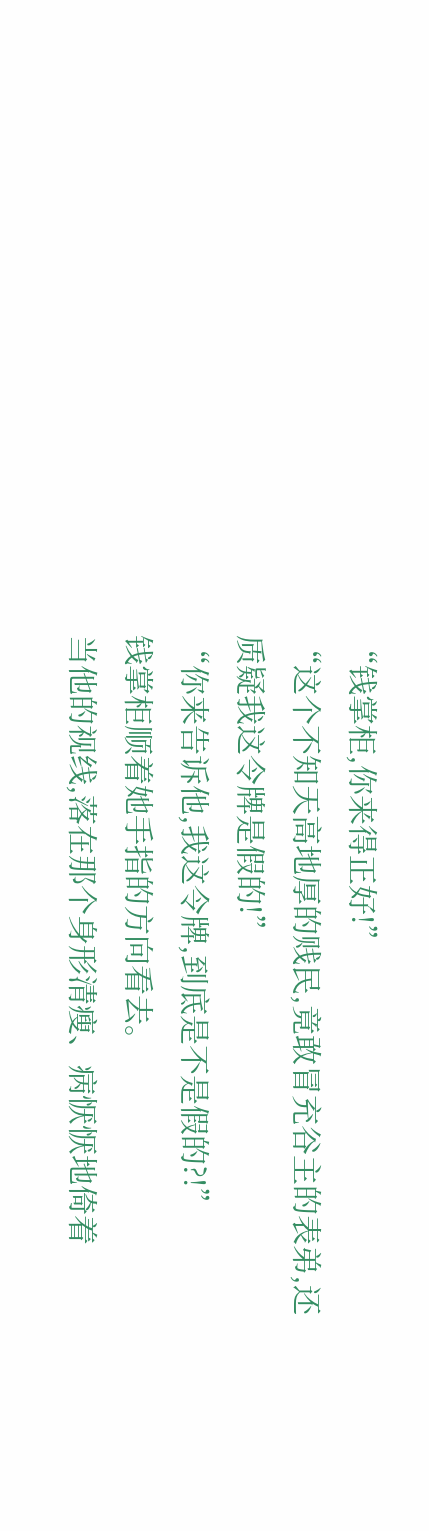“钱掌柜,你来得正好!”
“这个不知天高地厚的贱民,竟敢冒充谷主的表弟,还质疑我这令牌是假的!”
“你来告诉他,我这令牌,到底是不是假的?!”
钱掌柜顺着她手指的方向看去。
当他的视线,落在那个身形清瘦、病恹恹地倚着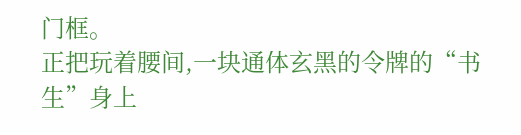门框。
正把玩着腰间,一块通体玄黑的令牌的“书生”身上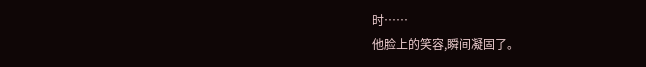时……
他脸上的笑容,瞬间凝固了。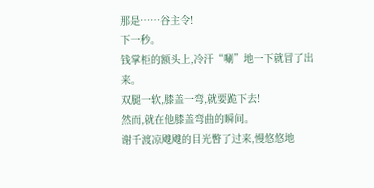那是……谷主令!
下一秒。
钱掌柜的额头上,冷汗“唰”地一下就冒了出来。
双腿一软,膝盖一弯,就要跪下去!
然而,就在他膝盖弯曲的瞬间。
谢千渡凉飕飕的目光瞥了过来,慢悠悠地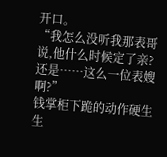开口。
“我怎么没听我那表哥说,他什么时候定了亲?还是……这么一位表嫂啊?”
钱掌柜下跪的动作硬生生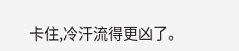卡住,冷汗流得更凶了。